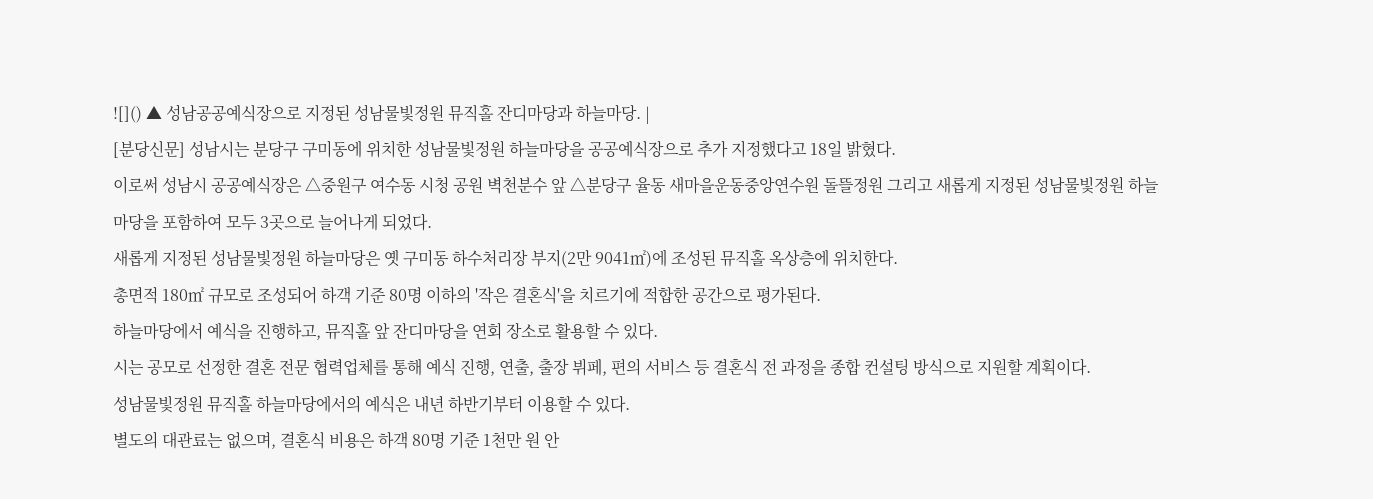![]() ▲ 성남공공예식장으로 지정된 성남물빛정원 뮤직홀 잔디마당과 하늘마당. |
[분당신문] 성남시는 분당구 구미동에 위치한 성남물빛정원 하늘마당을 공공예식장으로 추가 지정했다고 18일 밝혔다.
이로써 성남시 공공예식장은 △중원구 여수동 시청 공원 벽천분수 앞 △분당구 율동 새마을운동중앙연수원 돌뜰정원 그리고 새롭게 지정된 성남물빛정원 하늘마당을 포함하여 모두 3곳으로 늘어나게 되었다.
새롭게 지정된 성남물빛정원 하늘마당은 옛 구미동 하수처리장 부지(2만 9041㎡)에 조성된 뮤직홀 옥상층에 위치한다.
총면적 180㎡ 규모로 조성되어 하객 기준 80명 이하의 '작은 결혼식'을 치르기에 적합한 공간으로 평가된다.
하늘마당에서 예식을 진행하고, 뮤직홀 앞 잔디마당을 연회 장소로 활용할 수 있다.
시는 공모로 선정한 결혼 전문 협력업체를 통해 예식 진행, 연출, 출장 뷔페, 편의 서비스 등 결혼식 전 과정을 종합 컨설팅 방식으로 지원할 계획이다.
성남물빛정원 뮤직홀 하늘마당에서의 예식은 내년 하반기부터 이용할 수 있다.
별도의 대관료는 없으며, 결혼식 비용은 하객 80명 기준 1천만 원 안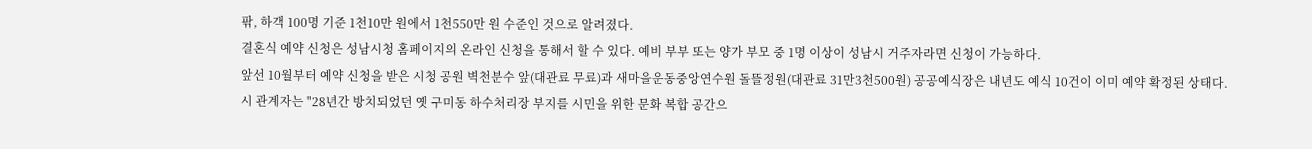팎, 하객 100명 기준 1천10만 원에서 1천550만 원 수준인 것으로 알려졌다.
결혼식 예약 신청은 성남시청 홈페이지의 온라인 신청을 통해서 할 수 있다. 예비 부부 또는 양가 부모 중 1명 이상이 성남시 거주자라면 신청이 가능하다.
앞선 10월부터 예약 신청을 받은 시청 공원 벽천분수 앞(대관료 무료)과 새마을운동중앙연수원 돌뜰정원(대관료 31만3천500원) 공공예식장은 내년도 예식 10건이 이미 예약 확정된 상태다.
시 관계자는 "28년간 방치되었던 옛 구미동 하수처리장 부지를 시민을 위한 문화 복합 공간으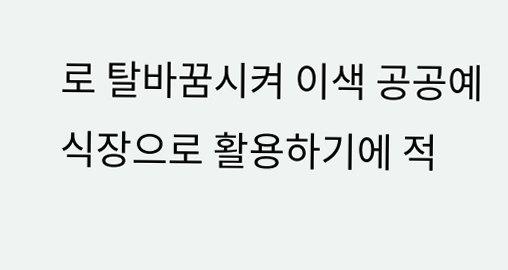로 탈바꿈시켜 이색 공공예식장으로 활용하기에 적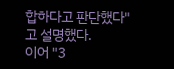합하다고 판단했다"고 설명했다.
이어 "3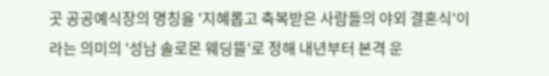곳 공공예식장의 명칭을 '지혜롭고 축복받은 사람들의 야외 결혼식'이라는 의미의 '성남 솔로몬 웨딩뜰'로 정해 내년부터 본격 운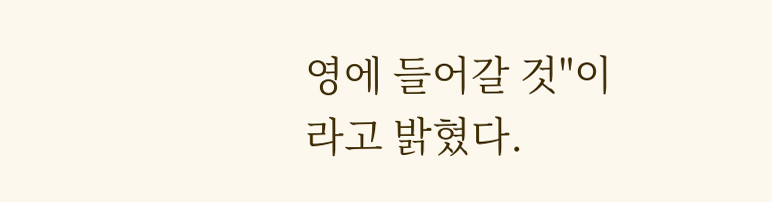영에 들어갈 것"이라고 밝혔다.